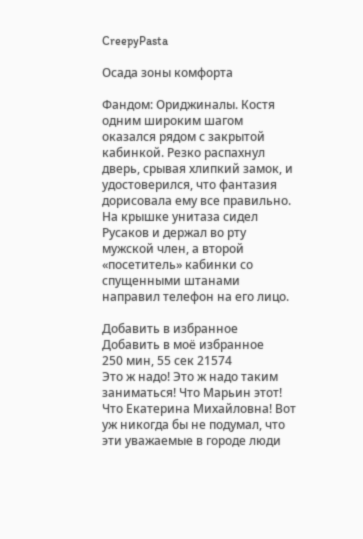CreepyPasta

Осада зоны комфорта

Фандом: Ориджиналы. Костя одним широким шагом оказался рядом с закрытой кабинкой. Резко распахнул дверь, срывая хлипкий замок, и удостоверился, что фантазия дорисовала ему все правильно. На крышке унитаза сидел Русаков и держал во рту мужской член, а второй «посетитель» кабинки со спущенными штанами направил телефон на его лицо.

Добавить в избранное Добавить в моё избранное
250 мин, 55 сек 21574
Это ж надо! Это ж надо таким заниматься! Что Марьин этот! Что Екатерина Михайловна! Вот уж никогда бы не подумал, что эти уважаемые в городе люди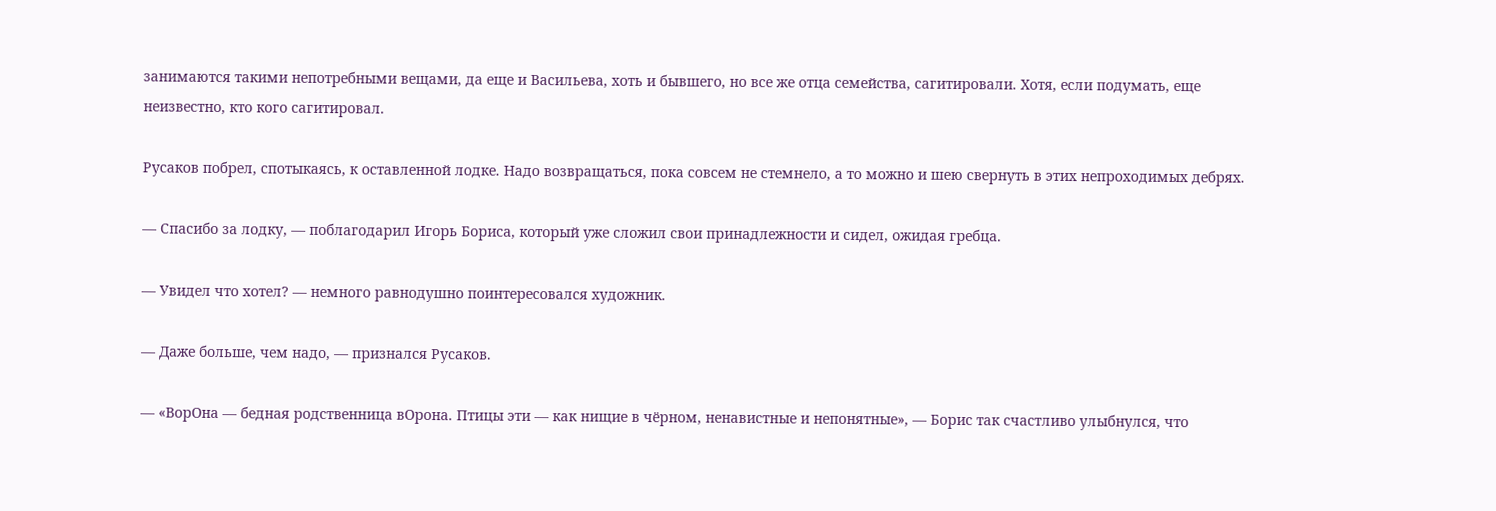занимаются такими непотребными вещами, да еще и Васильева, хоть и бывшего, но все же отца семейства, сагитировали. Хотя, если подумать, еще неизвестно, кто кого сагитировал.

Русаков побрел, спотыкаясь, к оставленной лодке. Надо возвращаться, пока совсем не стемнело, а то можно и шею свернуть в этих непроходимых дебрях.

— Спасибо за лодку, — поблагодарил Игорь Бориса, который уже сложил свои принадлежности и сидел, ожидая гребца.

— Увидел что хотел? — немного равнодушно поинтересовался художник.

— Даже больше, чем надо, — признался Русаков.

— «ВорОна — бедная родственница вОрона. Птицы эти — как нищие в чёрном, ненавистные и непонятные», — Борис так счастливо улыбнулся, что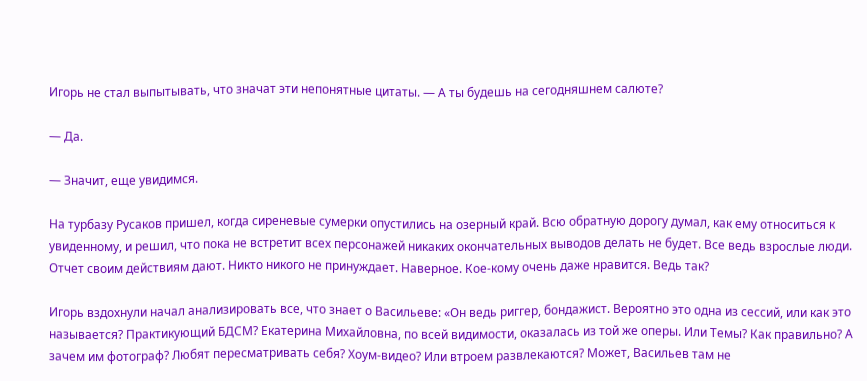Игорь не стал выпытывать, что значат эти непонятные цитаты. — А ты будешь на сегодняшнем салюте?

— Да.

— Значит, еще увидимся.

На турбазу Русаков пришел, когда сиреневые сумерки опустились на озерный край. Всю обратную дорогу думал, как ему относиться к увиденному, и решил, что пока не встретит всех персонажей никаких окончательных выводов делать не будет. Все ведь взрослые люди. Отчет своим действиям дают. Никто никого не принуждает. Наверное. Кое-кому очень даже нравится. Ведь так?

Игорь вздохнули начал анализировать все, что знает о Васильеве: «Он ведь риггер, бондажист. Вероятно это одна из сессий, или как это называется? Практикующий БДСМ? Екатерина Михайловна, по всей видимости, оказалась из той же оперы. Или Темы? Как правильно? А зачем им фотограф? Любят пересматривать себя? Хоум-видео? Или втроем развлекаются? Может, Васильев там не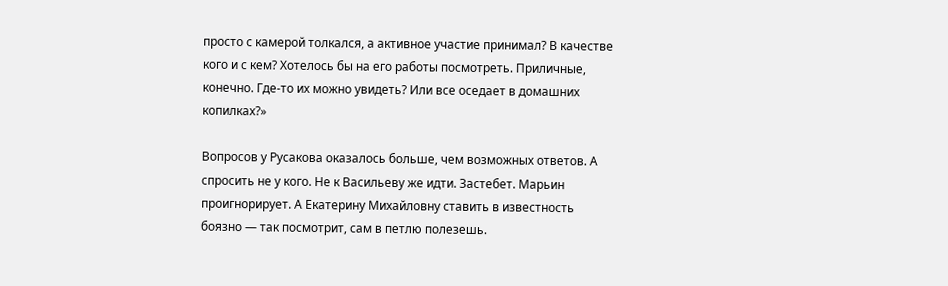просто с камерой толкался, а активное участие принимал? В качестве кого и с кем? Хотелось бы на его работы посмотреть. Приличные, конечно. Где-то их можно увидеть? Или все оседает в домашних копилках?»

Вопросов у Русакова оказалось больше, чем возможных ответов. А спросить не у кого. Не к Васильеву же идти. Застебет. Марьин проигнорирует. А Екатерину Михайловну ставить в известность боязно — так посмотрит, сам в петлю полезешь.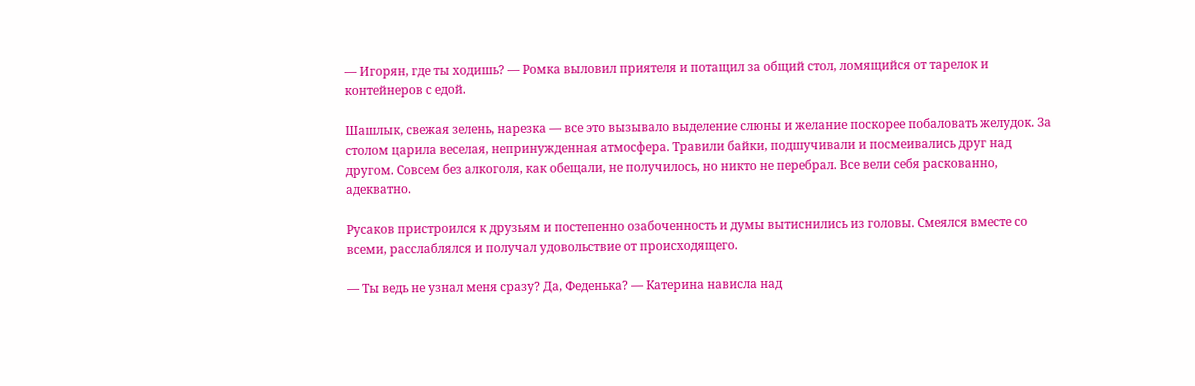— Игорян, где ты ходишь? — Ромка выловил приятеля и потащил за общий стол, ломящийся от тарелок и контейнеров с едой.

Шашлык, свежая зелень, нарезка — все это вызывало выделение слюны и желание поскорее побаловать желудок. За столом царила веселая, непринужденная атмосфера. Травили байки, подшучивали и посмеивались друг над другом. Совсем без алкоголя, как обещали, не получилось, но никто не перебрал. Все вели себя раскованно, адекватно.

Русаков пристроился к друзьям и постепенно озабоченность и думы вытиснились из головы. Смеялся вместе со всеми, расслаблялся и получал удовольствие от происходящего.

— Ты ведь не узнал меня сразу? Да, Феденька? — Катерина нависла над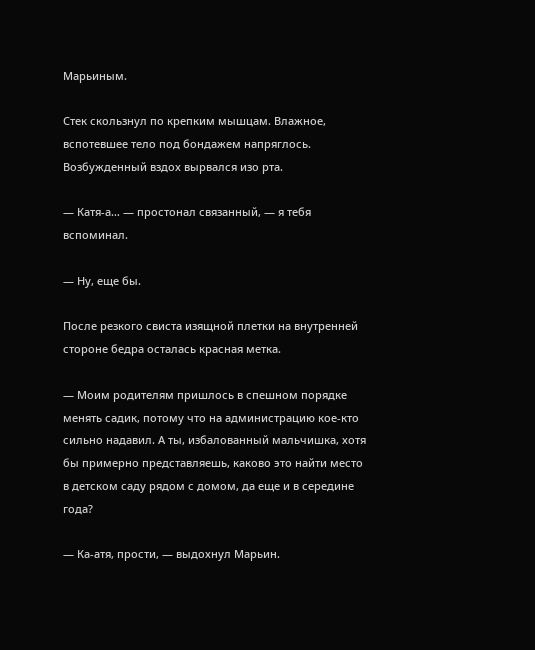Марьиным.

Стек скользнул по крепким мышцам. Влажное, вспотевшее тело под бондажем напряглось. Возбужденный вздох вырвался изо рта.

— Катя-а… — простонал связанный, — я тебя вспоминал.

— Ну, еще бы.

После резкого свиста изящной плетки на внутренней стороне бедра осталась красная метка.

— Моим родителям пришлось в спешном порядке менять садик, потому что на администрацию кое-кто сильно надавил. А ты, избалованный мальчишка, хотя бы примерно представляешь, каково это найти место в детском саду рядом с домом, да еще и в середине года?

— Ка-атя, прости, — выдохнул Марьин.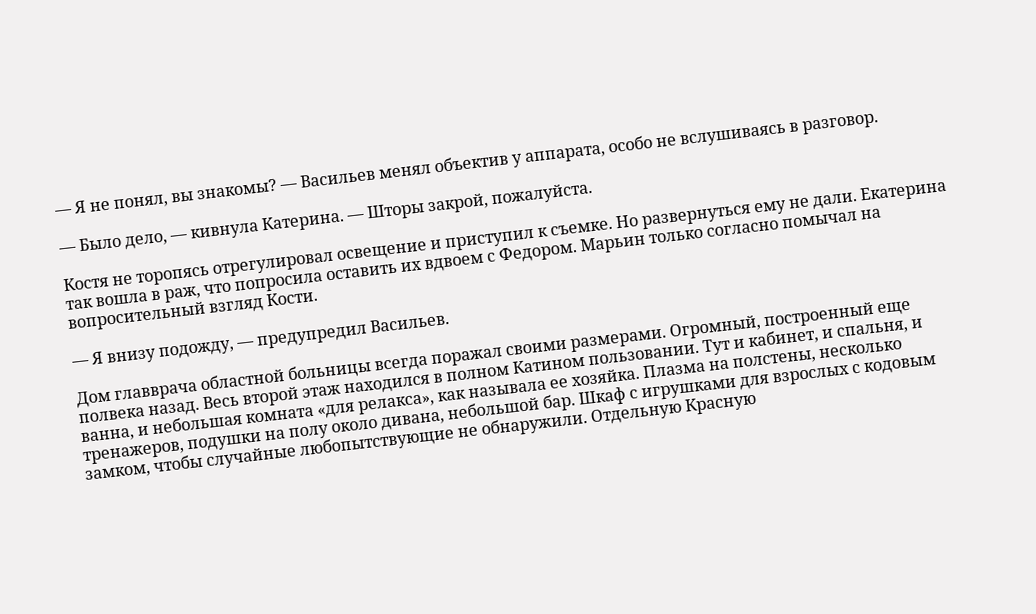— Я не понял, вы знакомы? — Васильев менял объектив у аппарата, особо не вслушиваясь в разговор.

— Было дело, — кивнула Катерина. — Шторы закрой, пожалуйста.

Костя не торопясь отрегулировал освещение и приступил к съемке. Но развернуться ему не дали. Екатерина так вошла в раж, что попросила оставить их вдвоем с Федором. Марьин только согласно помычал на вопросительный взгляд Кости.

— Я внизу подожду, — предупредил Васильев.

Дом главврача областной больницы всегда поражал своими размерами. Огромный, построенный еще полвека назад. Весь второй этаж находился в полном Катином пользовании. Тут и кабинет, и спальня, и ванна, и небольшая комната «для релакса», как называла ее хозяйка. Плазма на полстены, несколько тренажеров, подушки на полу около дивана, небольшой бар. Шкаф с игрушками для взрослых с кодовым замком, чтобы случайные любопытствующие не обнаружили. Отдельную Красную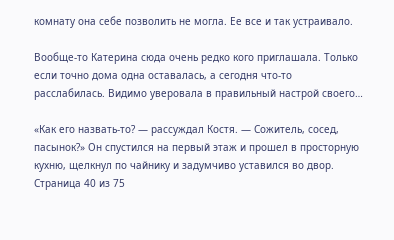комнату она себе позволить не могла. Ее все и так устраивало.

Вообще-то Катерина сюда очень редко кого приглашала. Только если точно дома одна оставалась, а сегодня что-то расслабилась. Видимо уверовала в правильный настрой своего…

«Как его назвать-то? — рассуждал Костя. — Сожитель, сосед, пасынок?» Он спустился на первый этаж и прошел в просторную кухню, щелкнул по чайнику и задумчиво уставился во двор.
Страница 40 из 75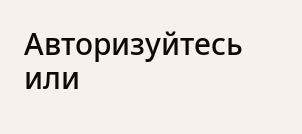Авторизуйтесь или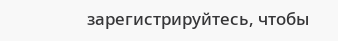зарегистрируйтесь, чтобы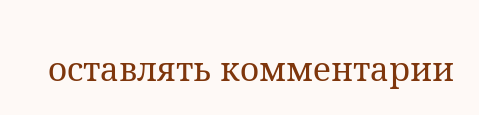оставлять комментарии